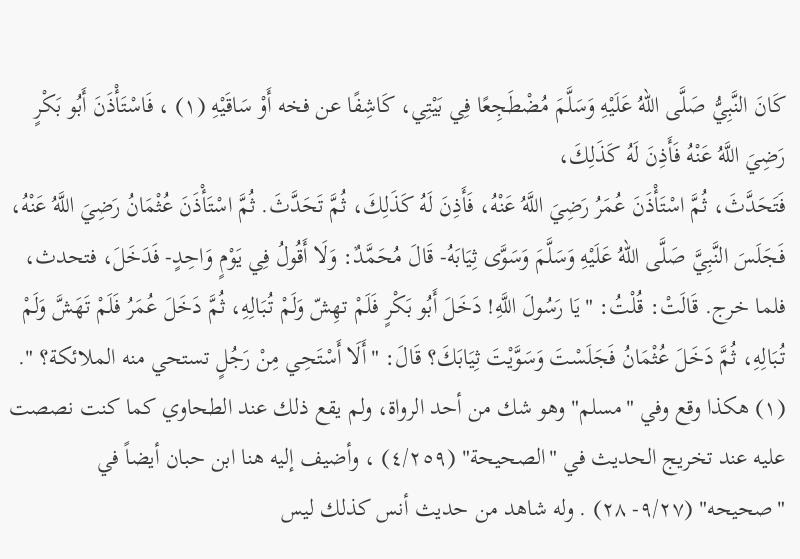كَانَ النَّبِيُّ صَلَّى اللهُ عَلَيْهِ وَسَلَّمَ مُضْطَجِعًا فِي بَيْتِي، كَاشِفًا عن فخه أَوْ سَاقَيْهِ (١) ، فَاسْتَأْذَنَ أَبُو بَكْرٍ رَضِيَ اللَّهُ عَنْهُ فَأَذِنَ لَهُ كَذَلِكَ،
فَتَحَدَّثَ، ثُمَّ اسْتَأْذَنَ عُمَرُ رَضِيَ اللَّهُ عَنْهُ، فَأَذِنَ لَهُ كَذَلِكَ، ثُمَّ تَحَدَّثَ. ثُمَّ اسْتَأْذَنَ عُثْمَانُ رَضِيَ اللَّهُ عَنْهُ، فَجَلَسَ النَّبِيَّ صَلَّى اللهُ عَلَيْهِ وَسَلَّمَ وَسَوَّى ثِيَابَهُ- قَالَ مُحَمَّدٌ: وَلَا أَقُولُ فِي يَوْمٍ وَاحِدٍ- فَدَخَلَ، فتحدث، فلما خرج. قَالَتْ: قُلْتُ: "يَا رَسُولَ اللَّهِ! دَخَلَ أَبُو بَكْرٍ فَلَمْ تهِشّ وَلَمْ تُبَالِهِ، ثُمَّ دَخَلَ عُمَرُ فَلَمْ تَهَشَّ وَلَمْ تُبَالِهِ، ثُمَّ دَخَلَ عُثْمَانُ فَجَلَسْتَ وَسَوَّيْتَ ثِيَابَكَ؟ قَالَ: "أَلَا أَسْتَحِي مِنْ رَجُلٍ تستحي منه الملائكة؟ ".
(١) هكذا وقع وفي "مسلم" وهو شك من أحد الرواة، ولم يقع ذلك عند الطحاوي كما كنت نصصت عليه عند تخريج الحديث في "الصحيحة" (٤/٢٥٩) ، وأضيف إليه هنا ابن حبان أيضاً في "صحيحه" (٩/٢٧- ٢٨) . وله شاهد من حديث أنس كذلك ليس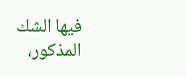فيها الشك المذكور،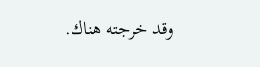وقد خرجته هناك.